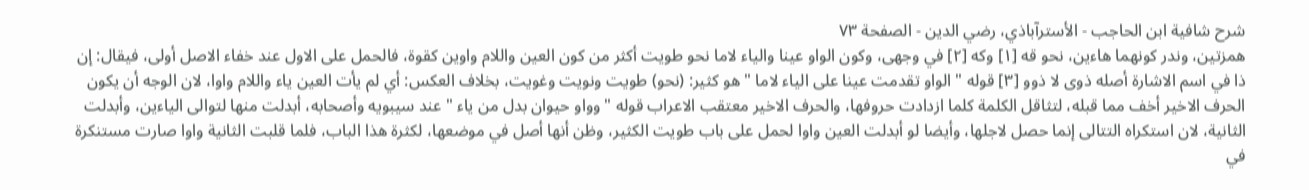شرح شافية ابن الحاجب - الأسترآباذي، رضي الدين - الصفحة ٧٣
همزتين، وندر كونهما هاءين، نحو قه [١] وكه [٢] في وجهى، وكون الواو عينا والياء لاما نحو طويت أكثر من كون العين واللام واوين كقوة، فالحمل على الاول عند خفاء الاصل أولى، فيقال: إن ذا في اسم الاشارة أصله ذوى لا ذوو [٣] قوله " الواو تقدمت عينا على الياء لاما " هو كثير: (نحو) طويت ونويت وغويت، بخلاف العكس: أي لم يأت العين ياء واللام واوا، لان الوجه أن يكون الحرف الاخير أخف مما قبله، لتثاقل الكلمة كلما ازدادت حروفها، والحرف الاخير معتقب الاعراب قوله " وواو حيوان بدل من ياء " عند سيبويه وأصحابه، أبدلت منها لتوالى الياءين، وأبدلت الثانية، لان استكراه التتالى إنما حصل لاجلها، وأيضا لو أبدلت العين واوا لحمل على باب طويت الكثير، وظن أنها أصل في موضعها، لكثرة هذا الباب، فلما قلبت الثانية واوا صارت مستنكرة في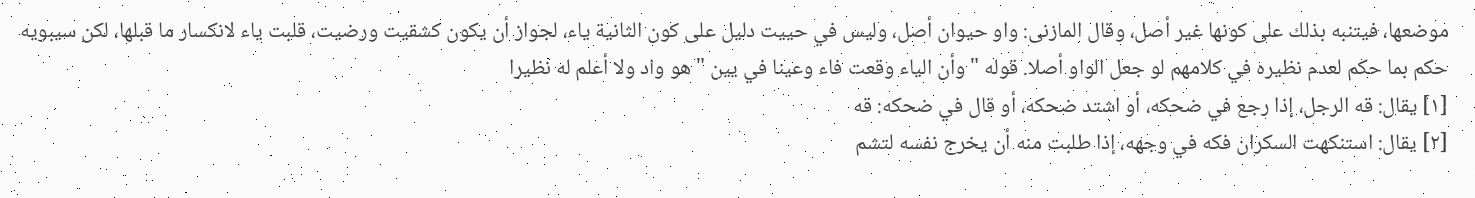موضعها، فيتنبه بذلك على كونها غير أصل، وقال المازنى: واو حيوان أصل، وليس في حييت دليل على كون الثانية ياء، لجواز أن يكون كشقيت ورضيت، قلبت ياء لانكسار ما قبلها، لكن سيبويه حكم بما حكم لعدم نظيره في كلامهم لو جعل الواو أصلا. قوله " وأن الياء وقعت فاء وعينا في يين " هو واد ولا أعلم له نظيرا
[١] يقال: قه الرجل، إذا رجع في ضحكه، أو اشتد ضحكه، أو قال في ضحكه: قه
[٢] يقال: استنكهت السكران فكه في وجهه، إذا طلبت منه أن يخرج نفسه لتشم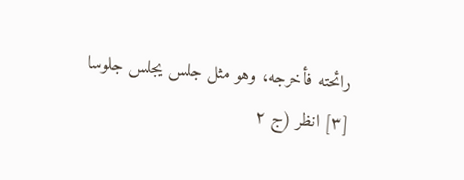رائحته فأخرجه، وهو مثل جلس يجلس جلوسا
[٣] انظر (ج ٢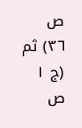ص ٣٦) ثم (ج ١ ص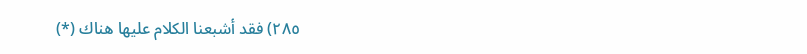٢٨٥) فقد أشبعنا الكلام عليها هناك (*)